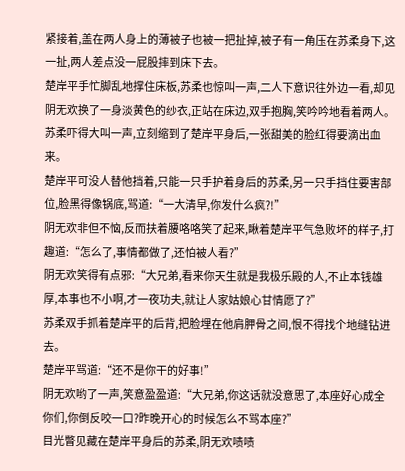紧接着,盖在两人身上的薄被子也被一把扯掉,被子有一角压在苏柔身下,这一扯,两人差点没一屁股摔到床下去。
楚岸平手忙脚乱地撑住床板,苏柔也惊叫一声,二人下意识往外边一看,却见阴无欢换了一身淡黄色的纱衣,正站在床边,双手抱胸,笑吟吟地看着两人。
苏柔吓得大叫一声,立刻缩到了楚岸平身后,一张甜美的脸红得要滴出血来。
楚岸平可没人替他挡着,只能一只手护着身后的苏柔,另一只手挡住要害部位,脸黑得像锅底,骂道:“一大清早,你发什么疯?!”
阴无欢非但不恼,反而扶着腰咯咯笑了起来,瞅着楚岸平气急败坏的样子,打趣道:“怎么了,事情都做了,还怕被人看?”
阴无欢笑得有点邪:“大兄弟,看来你天生就是我极乐殿的人,不止本钱雄厚,本事也不小啊,才一夜功夫,就让人家姑娘心甘情愿了?”
苏柔双手抓着楚岸平的后背,把脸埋在他肩胛骨之间,恨不得找个地缝钻进去。
楚岸平骂道:“还不是你干的好事!”
阴无欢哟了一声,笑意盈盈道:“大兄弟,你这话就没意思了,本座好心成全你们,你倒反咬一口?昨晚开心的时候怎么不骂本座?”
目光瞥见藏在楚岸平身后的苏柔,阴无欢啧啧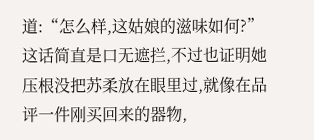道:“怎么样,这姑娘的滋味如何?”
这话简直是口无遮拦,不过也证明她压根没把苏柔放在眼里过,就像在品评一件刚买回来的器物,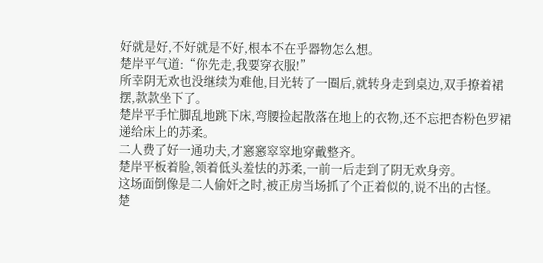好就是好,不好就是不好,根本不在乎器物怎么想。
楚岸平气道:“你先走,我要穿衣服!”
所幸阴无欢也没继续为难他,目光转了一圈后,就转身走到桌边,双手撩着裙摆,款款坐下了。
楚岸平手忙脚乱地跳下床,弯腰捡起散落在地上的衣物,还不忘把杏粉色罗裙递给床上的苏柔。
二人费了好一通功夫,才窸窸窣窣地穿戴整齐。
楚岸平板着脸,领着低头羞怯的苏柔,一前一后走到了阴无欢身旁。
这场面倒像是二人偷奸之时,被正房当场抓了个正着似的,说不出的古怪。
楚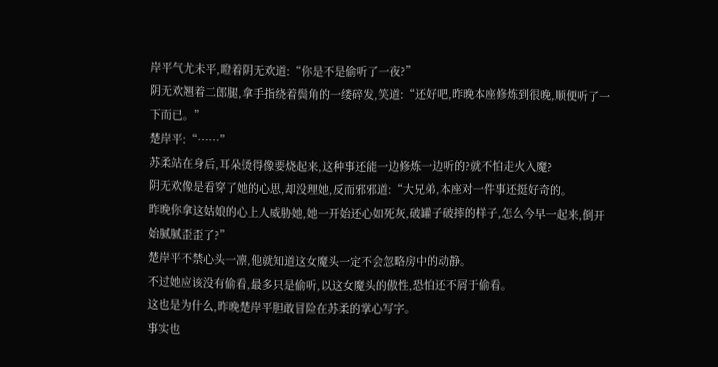岸平气尤未平,瞪着阴无欢道:“你是不是偷听了一夜?”
阴无欢翘着二郎腿,拿手指绕着鬓角的一缕碎发,笑道:“还好吧,昨晚本座修炼到很晚,顺便听了一下而已。”
楚岸平:“……”
苏柔站在身后,耳朵烫得像要烧起来,这种事还能一边修炼一边听的?就不怕走火入魔?
阴无欢像是看穿了她的心思,却没理她,反而邪邪道:“大兄弟,本座对一件事还挺好奇的。
昨晚你拿这姑娘的心上人威胁她,她一开始还心如死灰,破罐子破摔的样子,怎么今早一起来,倒开始腻腻歪歪了?”
楚岸平不禁心头一凛,他就知道这女魔头一定不会忽略房中的动静。
不过她应该没有偷看,最多只是偷听,以这女魔头的傲性,恐怕还不屑于偷看。
这也是为什么,昨晚楚岸平胆敢冒险在苏柔的掌心写字。
事实也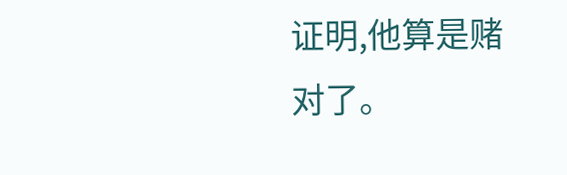证明,他算是赌对了。